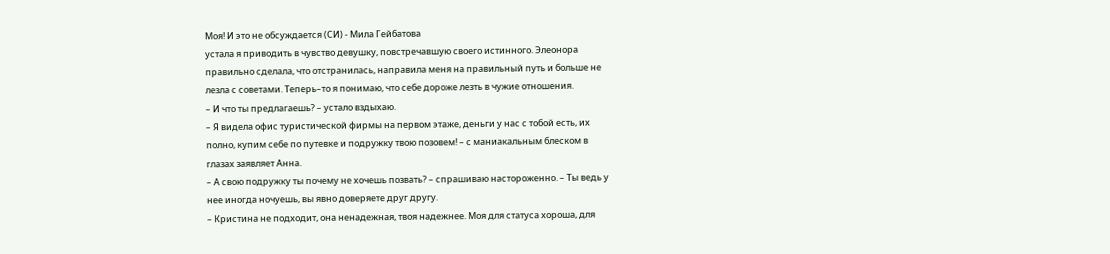Моя! И это не обсуждается (СИ) - Мила Гейбатова
устала я приводить в чувство девушку, повстречавшую своего истинного. Элеонора
правильно сделала, что отстранилась, направила меня на правильный путь и больше не
лезла с советами. Теперь–то я понимаю, что себе дороже лезть в чужие отношения.
– И что ты предлагаешь? – устало вздыхаю.
– Я видела офис туристической фирмы на первом этаже, деньги у нас с тобой есть, их
полно, купим себе по путевке и подружку твою позовем! – с маниакальным блеском в
глазах заявляет Анна.
– А свою подружку ты почему не хочешь позвать? – спрашиваю настороженно. – Ты ведь у
нее иногда ночуешь, вы явно доверяете друг другу.
– Кристина не подходит, она ненадежная, твоя надежнее. Моя для статуса хороша, для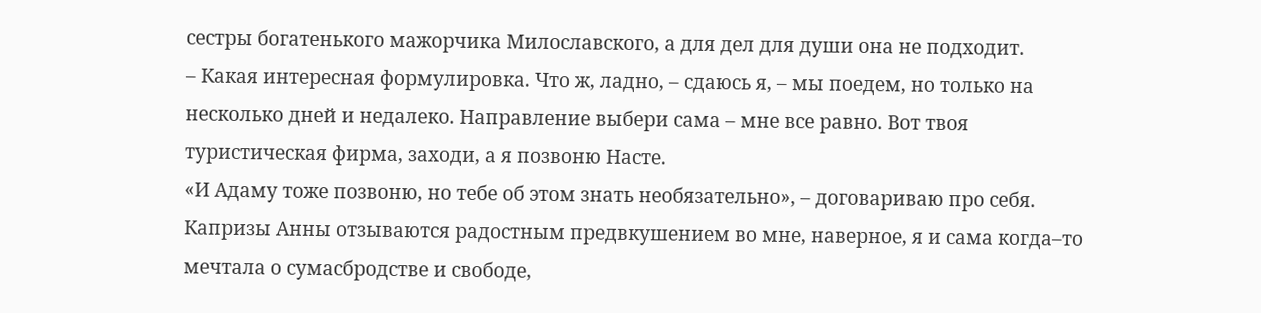сестры богатенького мажорчика Милославского, а для дел для души она не подходит.
– Какая интересная формулировка. Что ж, ладно, – сдаюсь я, – мы поедем, но только на
несколько дней и недалеко. Направление выбери сама – мне все равно. Вот твоя
туристическая фирма, заходи, а я позвоню Насте.
«И Адаму тоже позвоню, но тебе об этом знать необязательно», – договариваю про себя.
Капризы Анны отзываются радостным предвкушением во мне, наверное, я и сама когда–то
мечтала о сумасбродстве и свободе,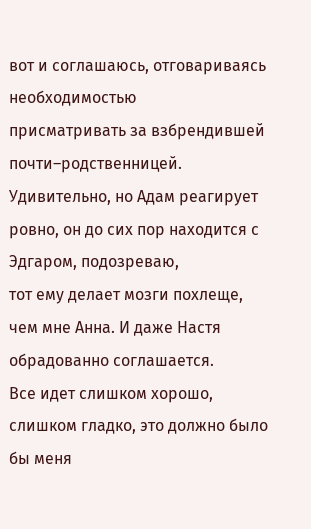вот и соглашаюсь, отговариваясь необходимостью
присматривать за взбрендившей почти–родственницей.
Удивительно, но Адам реагирует ровно, он до сих пор находится с Эдгаром, подозреваю,
тот ему делает мозги похлеще, чем мне Анна. И даже Настя обрадованно соглашается.
Все идет слишком хорошо, слишком гладко, это должно было бы меня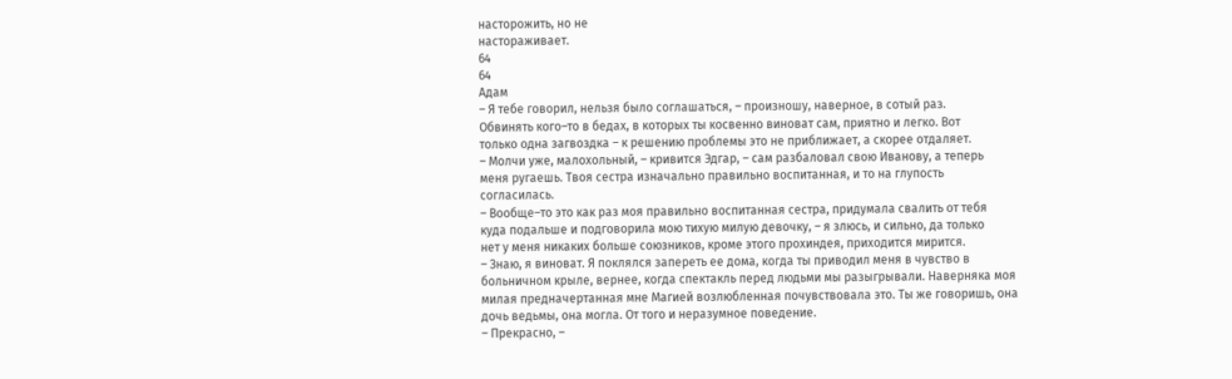насторожить, но не
настораживает.
64
64
Адам
– Я тебе говорил, нельзя было соглашаться, – произношу, наверное, в сотый раз.
Обвинять кого–то в бедах, в которых ты косвенно виноват сам, приятно и легко. Вот
только одна загвоздка – к решению проблемы это не приближает, а скорее отдаляет.
– Молчи уже, малохольный, – кривится Эдгар, – сам разбаловал свою Иванову, а теперь
меня ругаешь. Твоя сестра изначально правильно воспитанная, и то на глупость
согласилась.
– Вообще–то это как раз моя правильно воспитанная сестра, придумала свалить от тебя
куда подальше и подговорила мою тихую милую девочку, – я злюсь, и сильно, да только
нет у меня никаких больше союзников, кроме этого прохиндея, приходится мирится.
– Знаю, я виноват. Я поклялся запереть ее дома, когда ты приводил меня в чувство в
больничном крыле, вернее, когда спектакль перед людьми мы разыгрывали. Наверняка моя
милая предначертанная мне Магией возлюбленная почувствовала это. Ты же говоришь, она
дочь ведьмы, она могла. От того и неразумное поведение.
– Прекрасно, –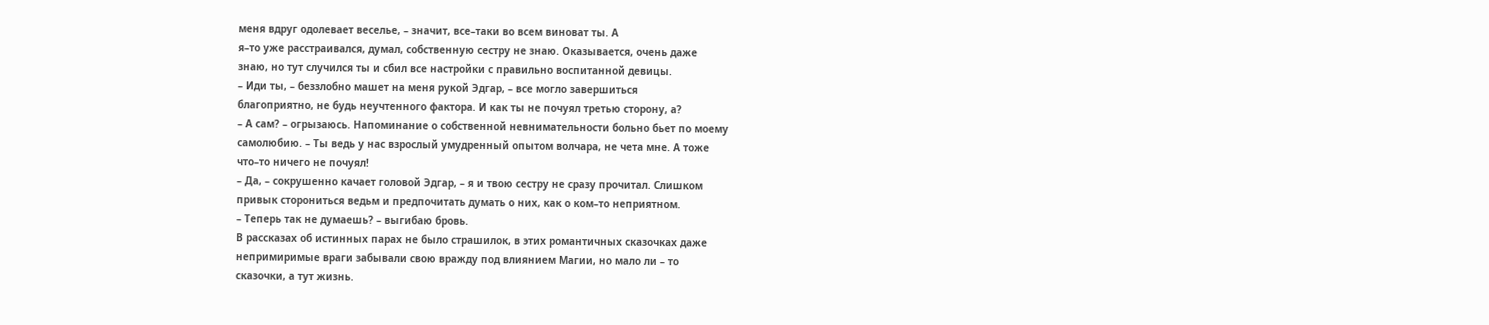меня вдруг одолевает веселье, – значит, все–таки во всем виноват ты. А
я–то уже расстраивался, думал, собственную сестру не знаю. Оказывается, очень даже
знаю, но тут случился ты и сбил все настройки с правильно воспитанной девицы.
– Иди ты, – беззлобно машет на меня рукой Эдгар, – все могло завершиться
благоприятно, не будь неучтенного фактора. И как ты не почуял третью сторону, а?
– А сам? – огрызаюсь. Напоминание о собственной невнимательности больно бьет по моему
самолюбию. – Ты ведь у нас взрослый умудренный опытом волчара, не чета мне. А тоже
что–то ничего не почуял!
– Да, – сокрушенно качает головой Эдгар, – я и твою сестру не сразу прочитал. Слишком
привык сторониться ведьм и предпочитать думать о них, как о ком–то неприятном.
– Теперь так не думаешь? – выгибаю бровь.
В рассказах об истинных парах не было страшилок, в этих романтичных сказочках даже
непримиримые враги забывали свою вражду под влиянием Магии, но мало ли – то
сказочки, а тут жизнь.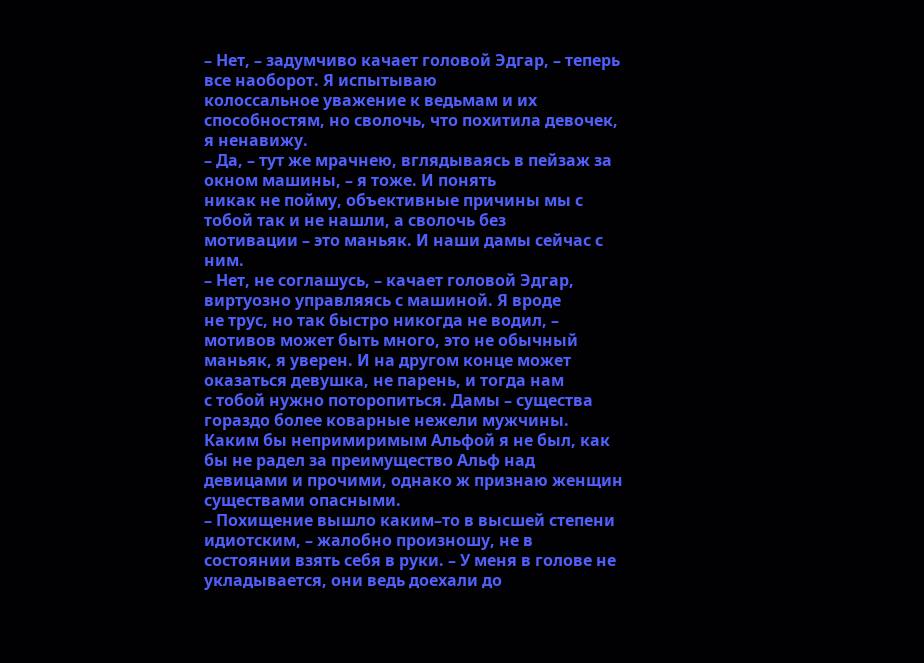– Нет, – задумчиво качает головой Эдгар, – теперь все наоборот. Я испытываю
колоссальное уважение к ведьмам и их способностям, но сволочь, что похитила девочек,
я ненавижу.
– Да, – тут же мрачнею, вглядываясь в пейзаж за окном машины, – я тоже. И понять
никак не пойму, объективные причины мы с тобой так и не нашли, а сволочь без
мотивации – это маньяк. И наши дамы сейчас с ним.
– Нет, не соглашусь, – качает головой Эдгар, виртуозно управляясь с машиной. Я вроде
не трус, но так быстро никогда не водил, – мотивов может быть много, это не обычный
маньяк, я уверен. И на другом конце может оказаться девушка, не парень, и тогда нам
с тобой нужно поторопиться. Дамы – существа гораздо более коварные нежели мужчины.
Каким бы непримиримым Альфой я не был, как бы не радел за преимущество Альф над
девицами и прочими, однако ж признаю женщин существами опасными.
– Похищение вышло каким–то в высшей степени идиотским, – жалобно произношу, не в
состоянии взять себя в руки. – У меня в голове не укладывается, они ведь доехали до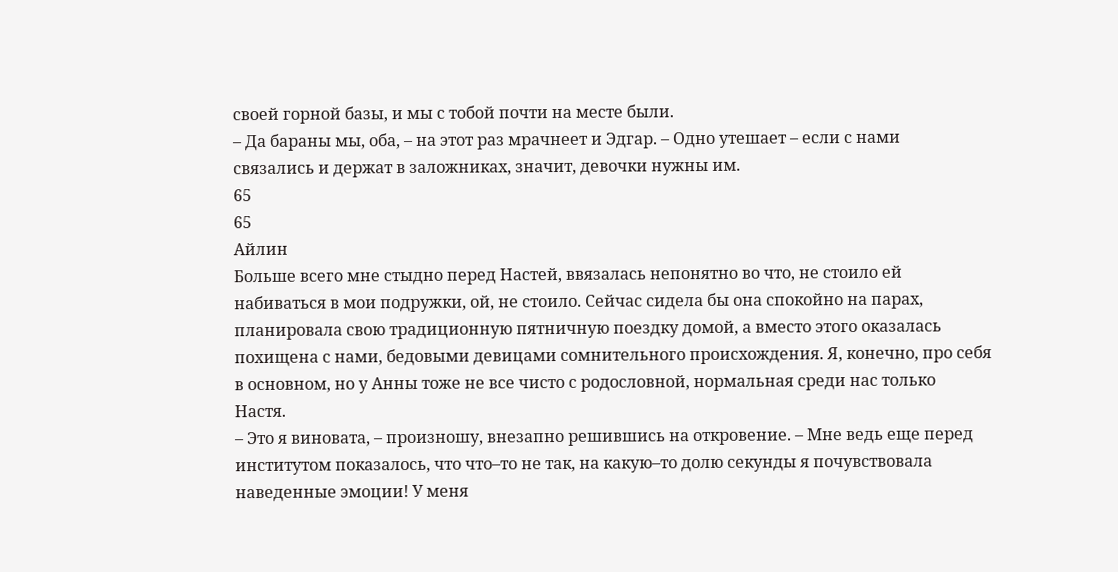своей горной базы, и мы с тобой почти на месте были.
– Да бараны мы, оба, – на этот раз мрачнеет и Эдгар. – Одно утешает – если с нами
связались и держат в заложниках, значит, девочки нужны им.
65
65
Айлин
Больше всего мне стыдно перед Настей, ввязалась непонятно во что, не стоило ей
набиваться в мои подружки, ой, не стоило. Сейчас сидела бы она спокойно на парах,
планировала свою традиционную пятничную поездку домой, а вместо этого оказалась
похищена с нами, бедовыми девицами сомнительного происхождения. Я, конечно, про себя
в основном, но у Анны тоже не все чисто с родословной, нормальная среди нас только
Настя.
– Это я виновата, – произношу, внезапно решившись на откровение. – Мне ведь еще перед
институтом показалось, что что–то не так, на какую–то долю секунды я почувствовала
наведенные эмоции! У меня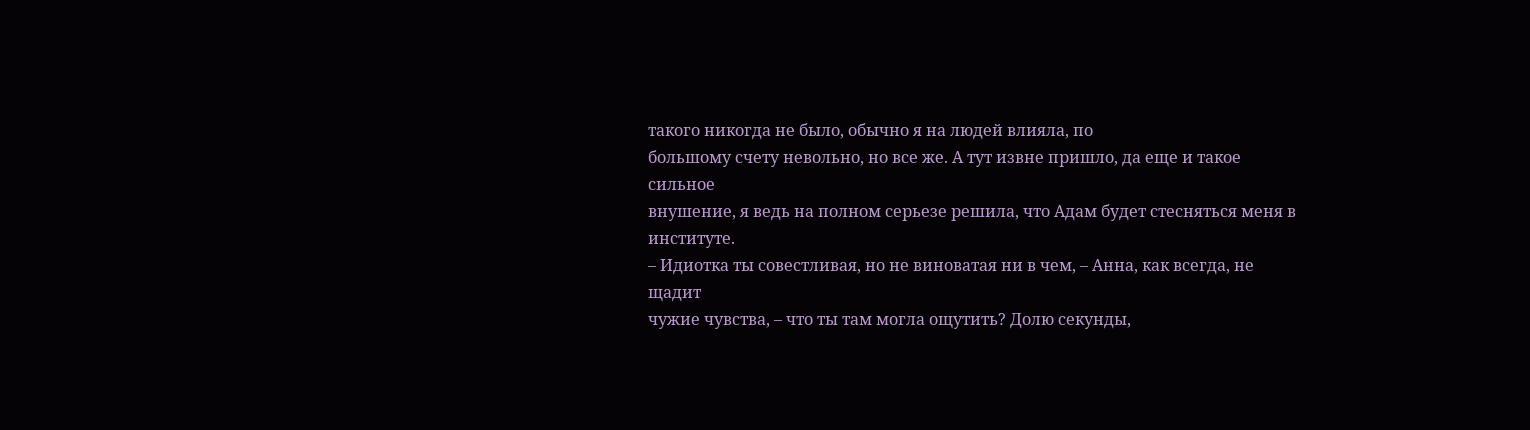такого никогда не было, обычно я на людей влияла, по
большому счету невольно, но все же. А тут извне пришло, да еще и такое сильное
внушение, я ведь на полном серьезе решила, что Адам будет стесняться меня в
институте.
– Идиотка ты совестливая, но не виноватая ни в чем, – Анна, как всегда, не щадит
чужие чувства, – что ты там могла ощутить? Долю секунды,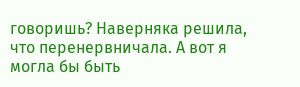говоришь? Наверняка решила,
что перенервничала. А вот я могла бы быть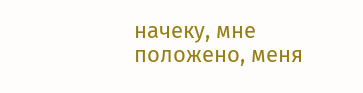начеку, мне положено, меня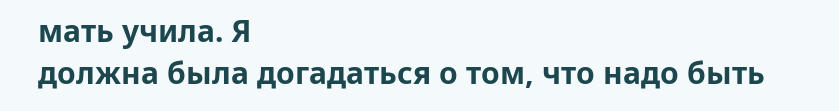мать учила. Я
должна была догадаться о том, что надо быть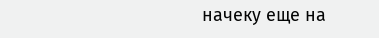начеку еще на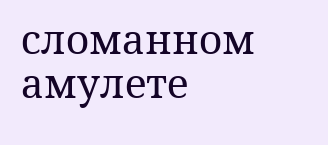сломанном амулете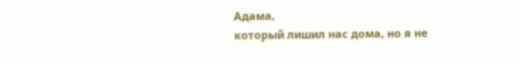Адама,
который лишил нас дома, но я не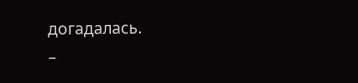догадалась.
–